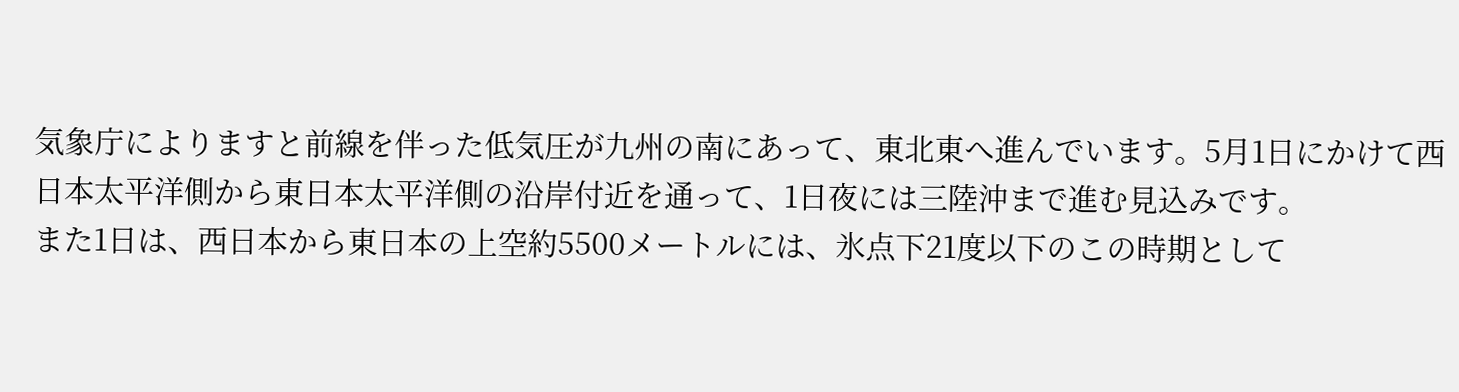気象庁によりますと前線を伴った低気圧が九州の南にあって、東北東へ進んでいます。5月1日にかけて西日本太平洋側から東日本太平洋側の沿岸付近を通って、1日夜には三陸沖まで進む見込みです。
また1日は、西日本から東日本の上空約5500メートルには、氷点下21度以下のこの時期として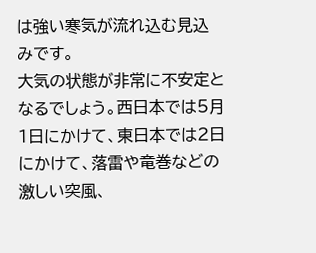は強い寒気が流れ込む見込みです。
大気の状態が非常に不安定となるでしょう。西日本では5月1日にかけて、東日本では2日にかけて、落雷や竜巻などの激しい突風、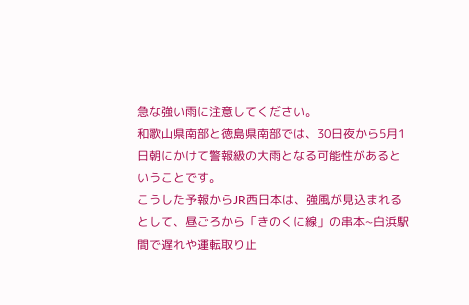急な強い雨に注意してください。
和歌山県南部と徳島県南部では、30日夜から5月1日朝にかけて警報級の大雨となる可能性があるということです。
こうした予報からJR西日本は、強風が見込まれるとして、昼ごろから「きのくに線」の串本~白浜駅間で遅れや運転取り止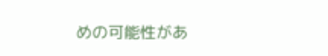めの可能性があ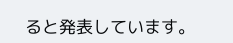ると発表しています。